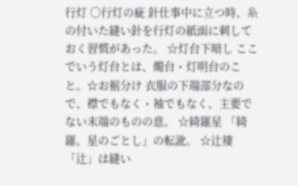行灯 ○行灯の疵 針仕事中に立つ時、糸の付いた縫い針を行灯の紙面に刺しておく習慣があった。 ☆灯台下暗し ここでいう灯台とは、燭台・灯明台のこと。☆お裾分け 衣服の下端部分なので、襟でもなく・袖でもなく、主要でない末端のものの意。 ☆綺羅星 「綺羅、星のごとし」の転訛。 ☆辻褄 「辻」は縫い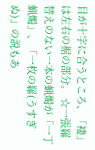目が十字に合うところ、「褄」は左右の裾の部分。 ☆一張羅 替えのない一本の蝋燭が「一丁蝋燭」、「一枚の羅(うすぎぬ)」の説もあ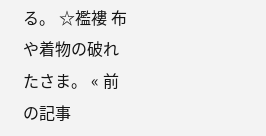る。 ☆襤褸 布や着物の破れたさま。 « 前の記事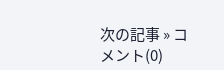次の記事 » コメント(0)